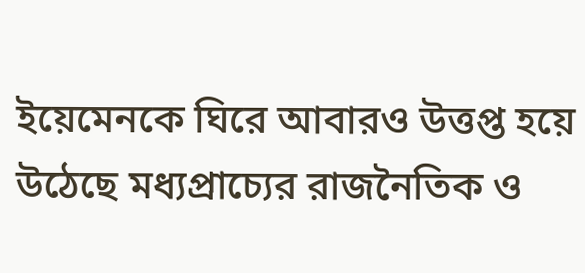ইয়েমেনকে ঘিরে আবারও উত্তপ্ত হয়ে উঠেছে মধ্যপ্রাচ্যের রাজনৈতিক ও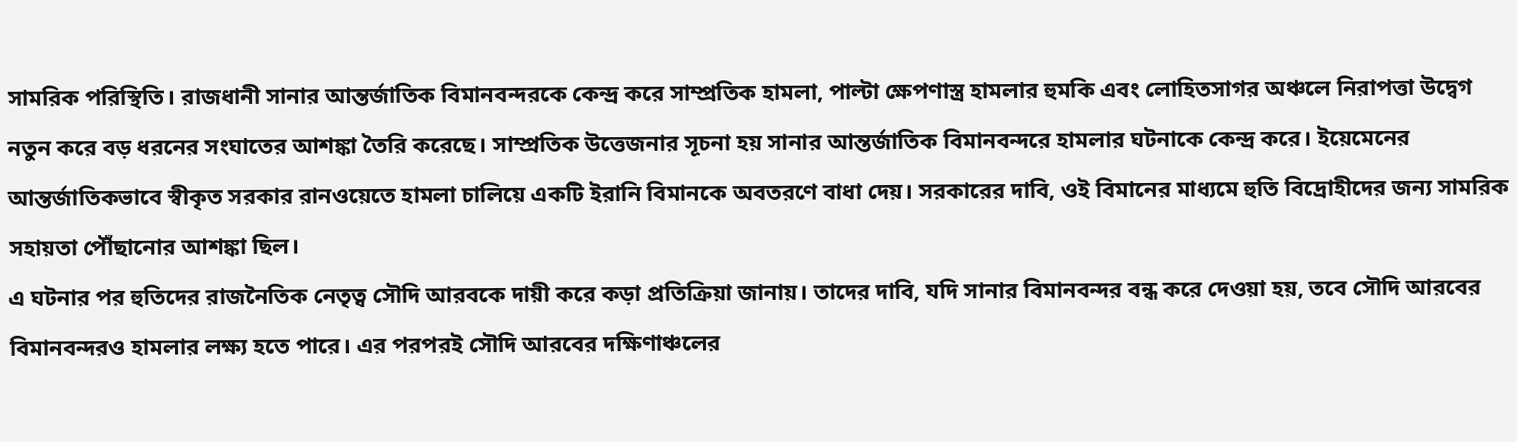সামরিক পরিস্থিতি। রাজধানী সানার আন্তর্জাতিক বিমানবন্দরকে কেন্দ্র করে সাম্প্রতিক হামলা, পাল্টা ক্ষেপণাস্ত্র হামলার হুমকি এবং লোহিতসাগর অঞ্চলে নিরাপত্তা উদ্বেগ নতুন করে বড় ধরনের সংঘাতের আশঙ্কা তৈরি করেছে। সাম্প্রতিক উত্তেজনার সূচনা হয় সানার আন্তর্জাতিক বিমানবন্দরে হামলার ঘটনাকে কেন্দ্র করে। ইয়েমেনের আন্তর্জাতিকভাবে স্বীকৃত সরকার রানওয়েতে হামলা চালিয়ে একটি ইরানি বিমানকে অবতরণে বাধা দেয়। সরকারের দাবি, ওই বিমানের মাধ্যমে হুতি বিদ্রোহীদের জন্য সামরিক সহায়তা পৌঁছানোর আশঙ্কা ছিল।
এ ঘটনার পর হুতিদের রাজনৈতিক নেতৃত্ব সৌদি আরবকে দায়ী করে কড়া প্রতিক্রিয়া জানায়। তাদের দাবি, যদি সানার বিমানবন্দর বন্ধ করে দেওয়া হয়, তবে সৌদি আরবের বিমানবন্দরও হামলার লক্ষ্য হতে পারে। এর পরপরই সৌদি আরবের দক্ষিণাঞ্চলের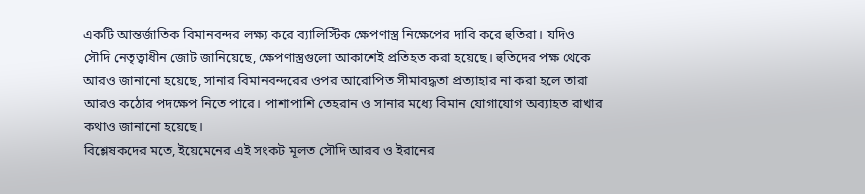একটি আন্তর্জাতিক বিমানবন্দর লক্ষ্য করে ব্যালিস্টিক ক্ষেপণাস্ত্র নিক্ষেপের দাবি করে হুতিরা। যদিও সৌদি নেতৃত্বাধীন জোট জানিয়েছে, ক্ষেপণাস্ত্রগুলো আকাশেই প্রতিহত করা হয়েছে। হুতিদের পক্ষ থেকে আরও জানানো হয়েছে, সানার বিমানবন্দরের ওপর আরোপিত সীমাবদ্ধতা প্রত্যাহার না করা হলে তারা আরও কঠোর পদক্ষেপ নিতে পারে। পাশাপাশি তেহরান ও সানার মধ্যে বিমান যোগাযোগ অব্যাহত রাখার কথাও জানানো হয়েছে।
বিশ্লেষকদের মতে, ইয়েমেনের এই সংকট মূলত সৌদি আরব ও ইরানের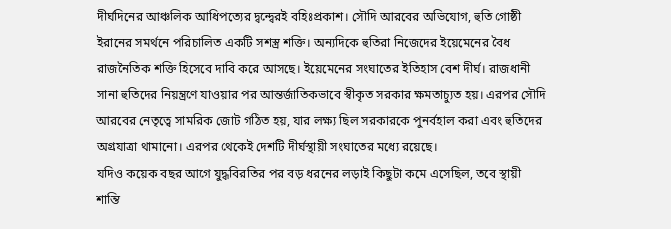দীর্ঘদিনের আঞ্চলিক আধিপত্যের দ্বন্দ্বেরই বহিঃপ্রকাশ। সৌদি আরবের অভিযোগ, হুতি গোষ্ঠী ইরানের সমর্থনে পরিচালিত একটি সশস্ত্র শক্তি। অন্যদিকে হুতিরা নিজেদের ইয়েমেনের বৈধ রাজনৈতিক শক্তি হিসেবে দাবি করে আসছে। ইয়েমেনের সংঘাতের ইতিহাস বেশ দীর্ঘ। রাজধানী সানা হুতিদের নিয়ন্ত্রণে যাওয়ার পর আন্তর্জাতিকভাবে স্বীকৃত সরকার ক্ষমতাচ্যুত হয়। এরপর সৌদি আরবের নেতৃত্বে সামরিক জোট গঠিত হয়, যার লক্ষ্য ছিল সরকারকে পুনর্বহাল করা এবং হুতিদের অগ্রযাত্রা থামানো। এরপর থেকেই দেশটি দীর্ঘস্থায়ী সংঘাতের মধ্যে রয়েছে।
যদিও কয়েক বছর আগে যুদ্ধবিরতির পর বড় ধরনের লড়াই কিছুটা কমে এসেছিল, তবে স্থায়ী শান্তি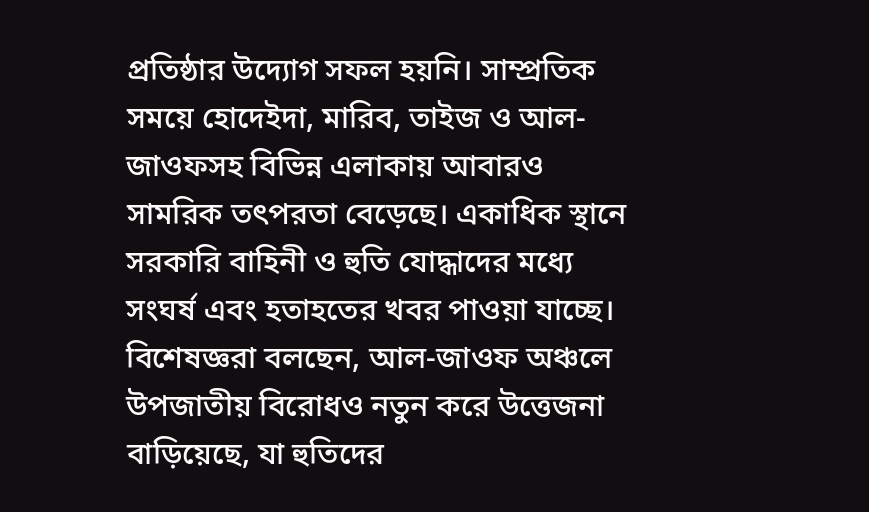প্রতিষ্ঠার উদ্যোগ সফল হয়নি। সাম্প্রতিক সময়ে হোদেইদা, মারিব, তাইজ ও আল-জাওফসহ বিভিন্ন এলাকায় আবারও সামরিক তৎপরতা বেড়েছে। একাধিক স্থানে সরকারি বাহিনী ও হুতি যোদ্ধাদের মধ্যে সংঘর্ষ এবং হতাহতের খবর পাওয়া যাচ্ছে। বিশেষজ্ঞরা বলছেন, আল-জাওফ অঞ্চলে উপজাতীয় বিরোধও নতুন করে উত্তেজনা বাড়িয়েছে, যা হুতিদের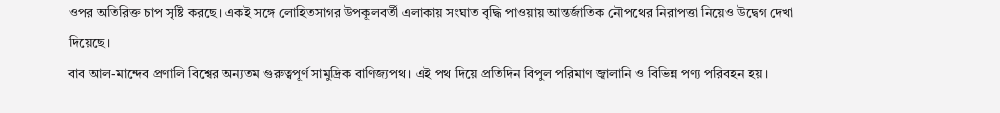ওপর অতিরিক্ত চাপ সৃষ্টি করছে। একই সঙ্গে লোহিতসাগর উপকূলবর্তী এলাকায় সংঘাত বৃদ্ধি পাওয়ায় আন্তর্জাতিক নৌপথের নিরাপত্তা নিয়েও উদ্বেগ দেখা দিয়েছে।
বাব আল-মান্দেব প্রণালি বিশ্বের অন্যতম গুরুত্বপূর্ণ সামুদ্রিক বাণিজ্যপথ। এই পথ দিয়ে প্রতিদিন বিপুল পরিমাণ জ্বালানি ও বিভিন্ন পণ্য পরিবহন হয়।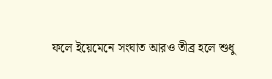ফলে ইয়েমেনে সংঘাত আরও তীব্র হলে শুধু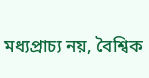মধ্যপ্রাচ্য নয়, বৈশ্বিক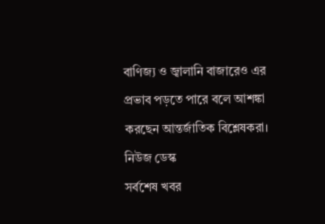বাণিজ্য ও জ্বালানি বাজারেও এর প্রভাব পড়তে পারে বলে আশঙ্কা করছেন আন্তর্জাতিক বিশ্লেষকরা।
নিউজ ডেস্ক
সর্বশেষ খবর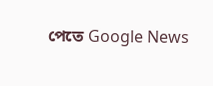পেতে Google News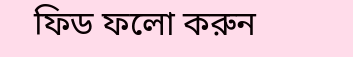ফিড ফলো করুন